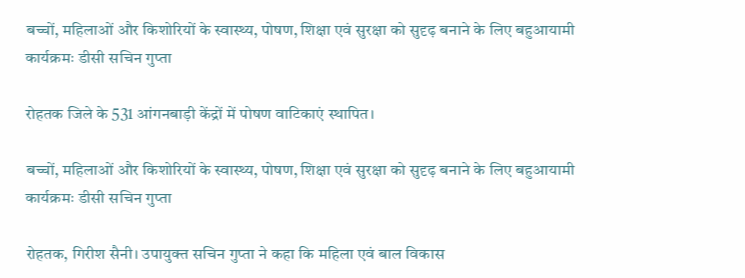बच्चों, महिलाओं और किशोरियों के स्वास्थ्य, पोषण, शिक्षा एवं सुरक्षा को सुदृढ़ बनाने के लिए बहुआयामी कार्यक्रमः डीसी सचिन गुप्ता

रोहतक जिले के 531 आंगनबाड़ी केंद्रों में पोषण वाटिकाएं स्थापित।

बच्चों, महिलाओं और किशोरियों के स्वास्थ्य, पोषण, शिक्षा एवं सुरक्षा को सुदृढ़ बनाने के लिए बहुआयामी कार्यक्रमः डीसी सचिन गुप्ता

रोहतक, गिरीश सैनी। उपायुक्त सचिन गुप्ता ने कहा कि महिला एवं बाल विकास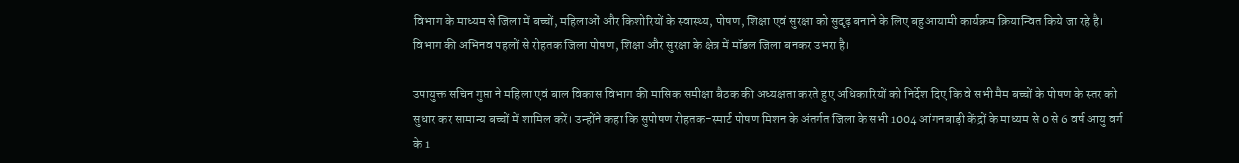विभाग के माध्यम से जिला में बच्चों, महिलाओं और किशोरियों के स्वास्थ्य, पोषण, शिक्षा एवं सुरक्षा को सुदृढ़ बनाने के लिए बहुआयामी कार्यक्रम क्रियान्वित किये जा रहे है। विभाग की अभिनव पहलों से रोहतक जिला पोषण, शिक्षा और सुरक्षा के क्षेत्र में मॉडल जिला बनकर उभरा है।

उपायुक्त सचिन गुप्ता ने महिला एवं बाल विकास विभाग की मासिक समीक्षा बैठक की अध्यक्षता करते हुए अधिकारियों को निर्देश दिए कि वे सभी मैम बच्चों के पोषण के स्तर को सुधार कर सामान्य बच्चों में शामिल करें। उन्होंने कहा कि सुपोषण रोहतक-स्मार्ट पोषण मिशन के अंतर्गत जिला के सभी 1004 आंगनबाड़ी केंद्रों के माध्यम से 0 से 6 वर्ष आयु वर्ग के 1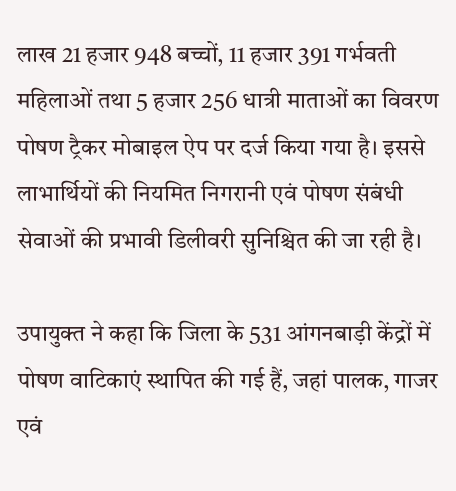लाख 21 हजार 948 बच्चों, 11 हजार 391 गर्भवती महिलाओं तथा 5 हजार 256 धात्री माताओं का विवरण पोषण ट्रैकर मोबाइल ऐप पर दर्ज किया गया है। इससे लाभार्थियों की नियमित निगरानी एवं पोषण संबंधी सेवाओं की प्रभावी डिलीवरी सुनिश्चित की जा रही है।

उपायुक्त ने कहा कि जिला के 531 आंगनबाड़ी केंद्रों में पोषण वाटिकाएं स्थापित की गई हैं, जहां पालक, गाजर एवं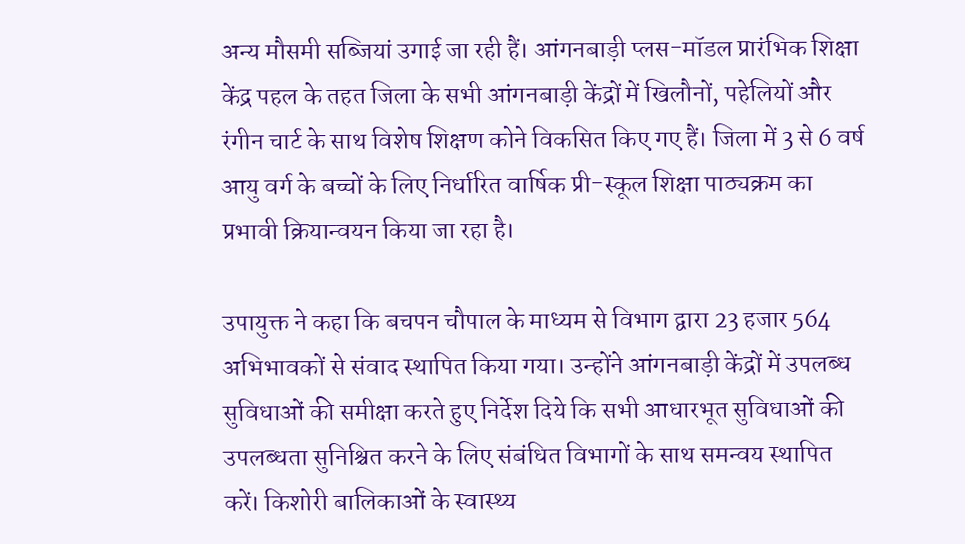अन्य मौसमी सब्जियां उगाई जा रही हैं। आंगनबाड़ी प्लस-मॉडल प्रारंभिक शिक्षा केंद्र पहल के तहत जिला के सभी आंगनबाड़ी केंद्रों में खिलौनों, पहेलियों और रंगीन चार्ट के साथ विशेष शिक्षण कोने विकसित किए गए हैं। जिला में 3 से 6 वर्ष आयु वर्ग के बच्चों के लिए निर्धारित वार्षिक प्री-स्कूल शिक्षा पाठ्यक्रम का प्रभावी क्रियान्वयन किया जा रहा है।

उपायुक्त ने कहा कि बचपन चौपाल के माध्यम से विभाग द्वारा 23 हजार 564 अभिभावकों से संवाद स्थापित किया गया। उन्होंने आंगनबाड़ी केंद्रों में उपलब्ध सुविधाओं की समीक्षा करते हुए निर्देश दिये कि सभी आधारभूत सुविधाओं की उपलब्धता सुनिश्चित करने के लिए संबंधित विभागों के साथ समन्वय स्थापित करें। किशोरी बालिकाओं के स्वास्थ्य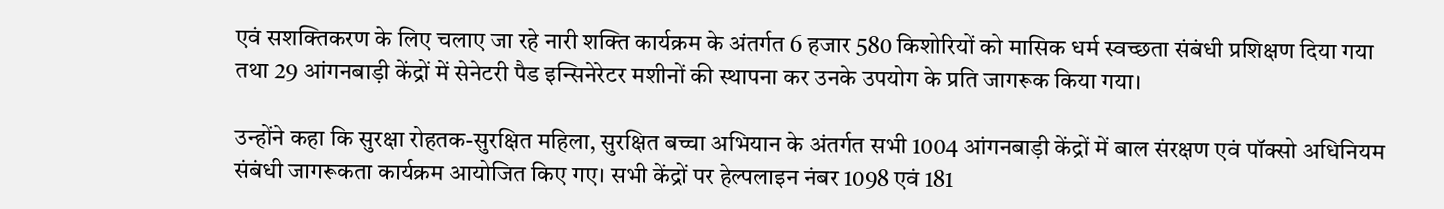एवं सशक्तिकरण के लिए चलाए जा रहे नारी शक्ति कार्यक्रम के अंतर्गत 6 हजार 580 किशोरियों को मासिक धर्म स्वच्छता संबंधी प्रशिक्षण दिया गया तथा 29 आंगनबाड़ी केंद्रों में सेनेटरी पैड इन्सिनेरेटर मशीनों की स्थापना कर उनके उपयोग के प्रति जागरूक किया गया।

उन्होंने कहा कि सुरक्षा रोहतक-सुरक्षित महिला, सुरक्षित बच्चा अभियान के अंतर्गत सभी 1004 आंगनबाड़ी केंद्रों में बाल संरक्षण एवं पॉक्सो अधिनियम संबंधी जागरूकता कार्यक्रम आयोजित किए गए। सभी केंद्रों पर हेल्पलाइन नंबर 1098 एवं 181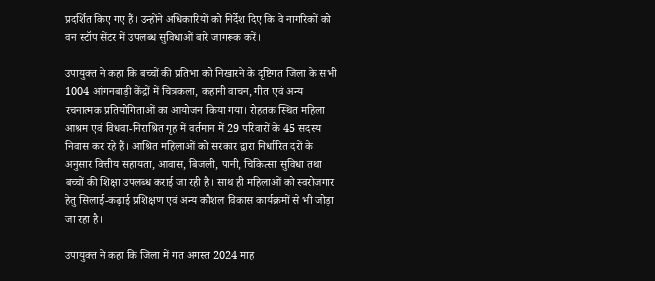प्रदर्शित किए गए हैं। उन्होंने अधिकारियों को निर्देश दिए कि वे नागरिकों को वन स्टॉप सेंटर में उपलब्ध सुविधाओं बारे जागरूक करें।

उपायुक्त ने कहा कि बच्चों की प्रतिभा को निखारने के दृष्टिगत जिला के सभी 1004 आंगनबाड़ी केंद्रों में चित्रकला, कहानी वाचन, गीत एवं अन्य रचनात्मक प्रतियोगिताओं का आयोजन किया गया। रोहतक स्थित महिला आश्रम एवं विधवा-निराश्रित गृह में वर्तमान में 29 परिवारों के 45 सदस्य निवास कर रहे हैं। आश्रित महिलाओं को सरकार द्वारा निर्धारित दरों के अनुसार वित्तीय सहायता, आवास, बिजली, पानी, चिकित्सा सुविधा तथा बच्चों की शिक्षा उपलब्ध कराई जा रही है। साथ ही महिलाओं को स्वरोजगार हेतु सिलाई-कढ़ाई प्रशिक्षण एवं अन्य कौशल विकास कार्यक्रमों से भी जोड़ा जा रहा है।

उपायुक्त ने कहा कि जिला में गत अगस्त 2024 माह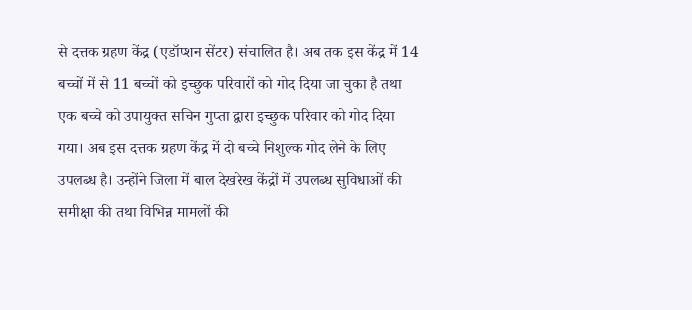से दत्तक ग्रहण केंद्र (एडॉप्शन सेंटर) संचालित है। अब तक इस केंद्र में 14 बच्चों में से 11 बच्चों को इच्छुक परिवारों को गोद दिया जा चुका है तथा एक बच्चे को उपायुक्त सचिन गुप्ता द्वारा इच्छुक परिवार को गोद दिया गया। अब इस दत्तक ग्रहण केंद्र में दो बच्चे निशुल्क गोद लेने के लिए उपलब्ध है। उन्होंने जिला में बाल देखरेख केंद्रों में उपलब्ध सुविधाओं की समीक्षा की तथा विभिन्न मामलों की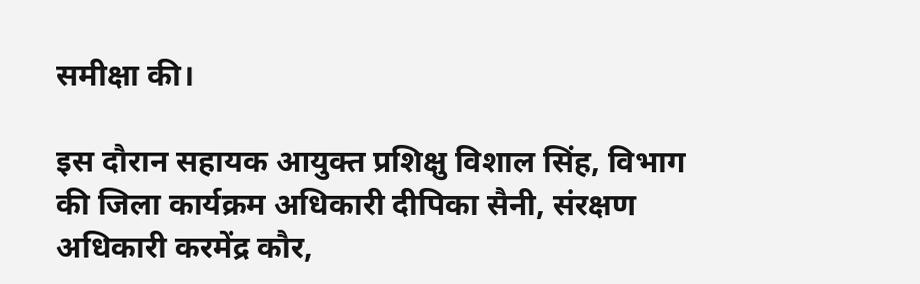समीक्षा की।

इस दौरान सहायक आयुक्त प्रशिक्षु विशाल सिंह, विभाग की जिला कार्यक्रम अधिकारी दीपिका सैनी, संरक्षण अधिकारी करमेंद्र कौर,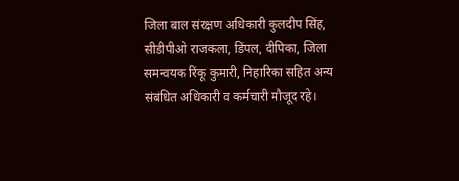जिला बाल संरक्षण अधिकारी कुलदीप सिंह, सीडीपीओ राजकला, डिंपल, दीपिका, जिला समन्वयक रिंकू कुमारी, निहारिका सहित अन्य संबंधित अधिकारी व कर्मचारी मौजूद रहे।